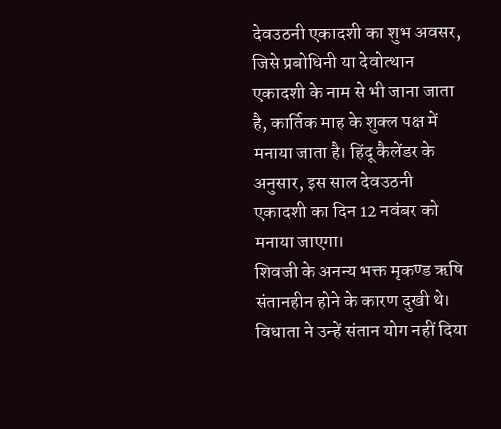देवउठनी एकादशी का शुभ अवसर, जिसे प्रबोधिनी या देवोत्थान एकादशी के नाम से भी जाना जाता है, कार्तिक माह के शुक्ल पक्ष में मनाया जाता है। हिंदू कैलेंडर के अनुसार, इस साल देवउठनी एकादशी का दिन 12 नवंबर को मनाया जाएगा।
शिवजी के अनन्य भक्त मृकण्ड ऋषि संतानहीन होने के कारण दुखी थे। विधाता ने उन्हें संतान योग नहीं दिया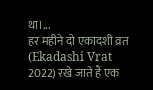था।...
हर महीने दो एकादशी व्रत (Ekadashi Vrat 2022) रखे जाते हैं एक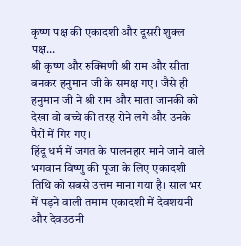कृष्ण पक्ष की एकादशी और दूसरी शुक्ल पक्ष...
श्री कृष्ण और रुक्मिणी श्री राम और सीता बनकर हनुमान जी के समक्ष गए। जैसे ही हनुमान जी ने श्री राम और माता जानकी को देखा वो बच्चे की तरह रोने लगे और उनके पैरों में गिर गए।
हिंदू धर्म में जगत के पालनहार माने जाने वाले भगवान विष्णु की पूजा के लिए एकादशी तिथि को सबसे उत्तम माना गया है। साल भर में पड़ने वाली तमाम एकादशी में देवशयनी और देवउठनी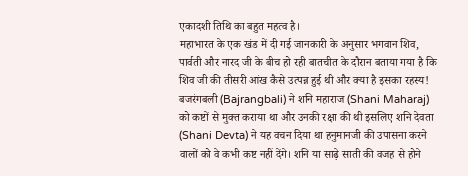एकादशी तिथि का बहुत महत्व है।
महाभारत के एक खंड में दी गई जानकारी के अनुसार भगवान शिव, पार्वती और नारद जी के बीच हो रही बातचीत के दौरान बताया गया है कि शिव जी की तीसरी आंख कैसे उत्पन्न हुई थी और क्या है इसका रहस्य!
बजरंगबली (Bajrangbali) ने शनि महाराज (Shani Maharaj) को कष्टों से मुक्त कराया था और उनकी रक्षा की थी इसलिए शनि देवता (Shani Devta) ने यह वचन दिया था हनुमानजी की उपासना करने वालों को वे कभी कष्ट नहीं देंगे। शनि या साढ़े साती की वजह से होने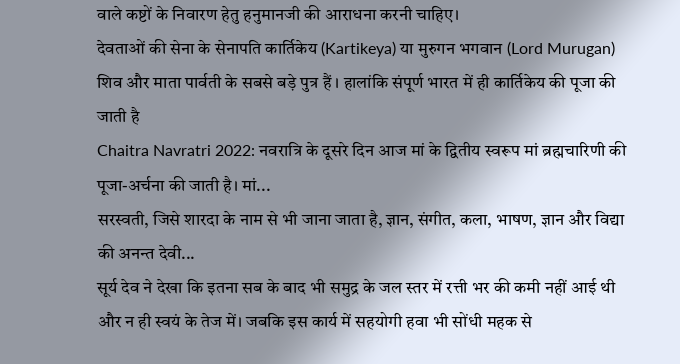वाले कष्टों के निवारण हेतु हनुमानजी की आराधना करनी चाहिए।
देवताओं की सेना के सेनापति कार्तिकेय (Kartikeya) या मुरुगन भगवान (Lord Murugan) शिव और माता पार्वती के सबसे बड़े पुत्र हैं । हालांकि संपूर्ण भारत में ही कार्तिकेय की पूजा की जाती है
Chaitra Navratri 2022: नवरात्रि के दूसरे दिन आज मां के द्वितीय स्वरूप मां ब्रह्मचारिणी की पूजा-अर्चना की जाती है। मां...
सरस्वती, जिसे शारदा के नाम से भी जाना जाता है, ज्ञान, संगीत, कला, भाषण, ज्ञान और विद्या की अनन्त देवी...
सूर्य देव ने देखा कि इतना सब के बाद भी समुद्र के जल स्तर में रत्ती भर की कमी नहीं आई थी और न ही स्वयं के तेज में। जबकि इस कार्य में सहयोगी हवा भी सोंधी महक से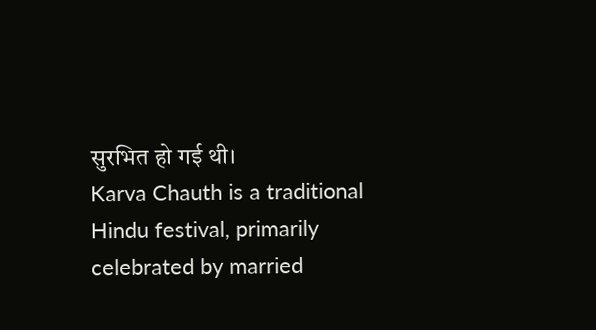सुरभित हो गई थी।
Karva Chauth is a traditional Hindu festival, primarily celebrated by married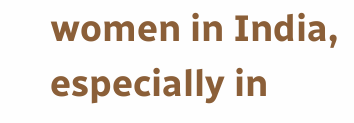women in India, especially in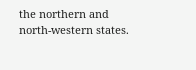the northern and north-western states.